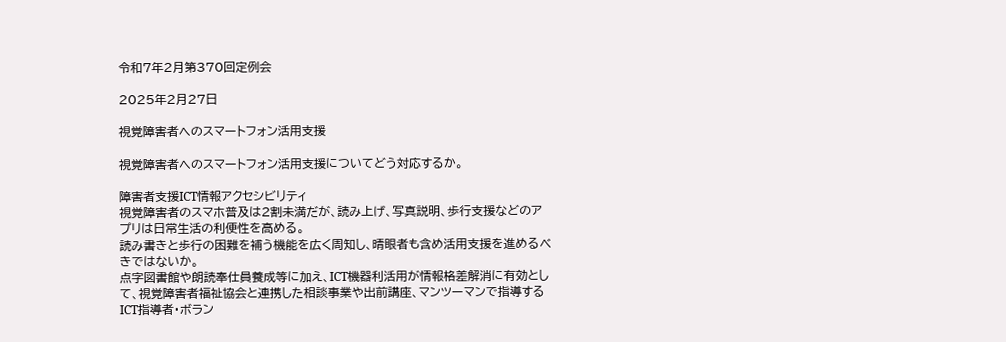令和7年2月第370回定例会

2025年2月27日

視覚障害者へのスマートフォン活用支援

視覚障害者へのスマートフォン活用支援についてどう対応するか。

障害者支援ICT情報アクセシビリティ
視覚障害者のスマホ普及は2割未満だが、読み上げ、写真説明、歩行支援などのアプリは日常生活の利便性を高める。
読み書きと歩行の困難を補う機能を広く周知し、晴眼者も含め活用支援を進めるべきではないか。
点字図書館や朗読奉仕員養成等に加え、ICT機器利活用が情報格差解消に有効として、視覚障害者福祉協会と連携した相談事業や出前講座、マンツーマンで指導するICT指導者・ボラン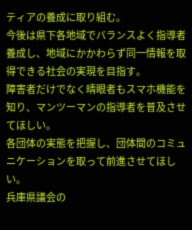ティアの養成に取り組む。
今後は県下各地域でバランスよく指導者養成し、地域にかかわらず同一情報を取得できる社会の実現を目指す。
障害者だけでなく晴眼者もスマホ機能を知り、マンツーマンの指導者を普及させてほしい。
各団体の実態を把握し、団体間のコミュニケーションを取って前進させてほしい。
兵庫県議会の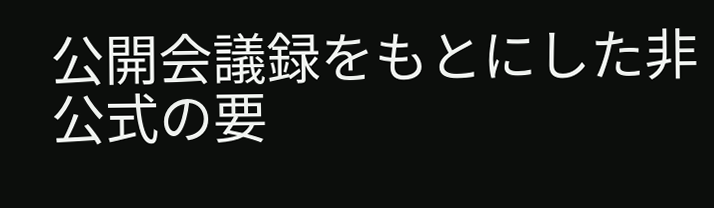公開会議録をもとにした非公式の要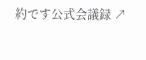約です公式会議録 ↗